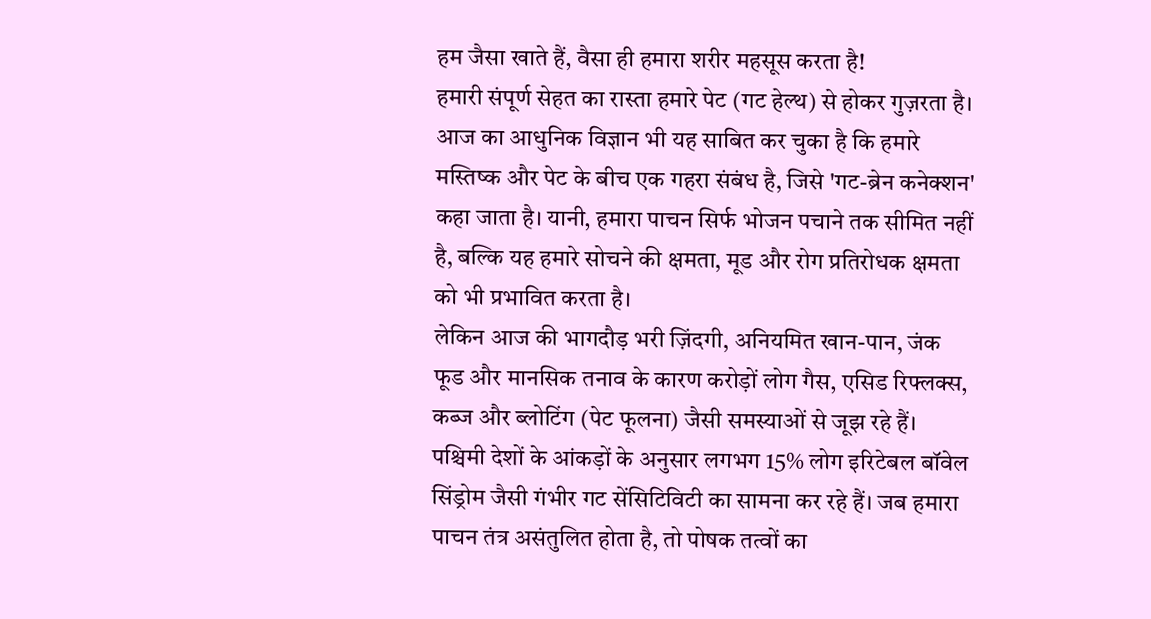हम जैसा खाते हैं, वैसा ही हमारा शरीर महसूस करता है!
हमारी संपूर्ण सेहत का रास्ता हमारे पेट (गट हेल्थ) से होकर गुज़रता है। आज का आधुनिक विज्ञान भी यह साबित कर चुका है कि हमारे मस्तिष्क और पेट के बीच एक गहरा संबंध है, जिसे 'गट-ब्रेन कनेक्शन' कहा जाता है। यानी, हमारा पाचन सिर्फ भोजन पचाने तक सीमित नहीं है, बल्कि यह हमारे सोचने की क्षमता, मूड और रोग प्रतिरोधक क्षमता को भी प्रभावित करता है।
लेकिन आज की भागदौड़ भरी ज़िंदगी, अनियमित खान-पान, जंक फूड और मानसिक तनाव के कारण करोड़ों लोग गैस, एसिड रिफ्लक्स, कब्ज और ब्लोटिंग (पेट फूलना) जैसी समस्याओं से जूझ रहे हैं। पश्चिमी देशों के आंकड़ों के अनुसार लगभग 15% लोग इरिटेबल बॉवेल सिंड्रोम जैसी गंभीर गट सेंसिटिविटी का सामना कर रहे हैं। जब हमारा पाचन तंत्र असंतुलित होता है, तो पोषक तत्वों का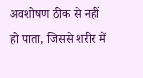अवशोषण ठीक से नहीं हो पाता, जिससे शरीर में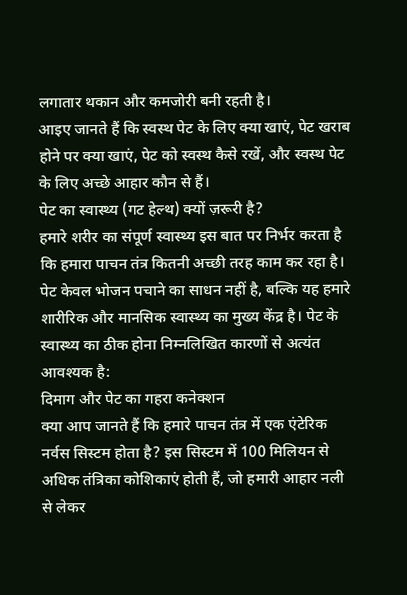लगातार थकान और कमजोरी बनी रहती है।
आइए जानते हैं कि स्वस्थ पेट के लिए क्या खाएं, पेट खराब होने पर क्या खाएं, पेट को स्वस्थ कैसे रखें, और स्वस्थ पेट के लिए अच्छे आहार कौन से हैं।
पेट का स्वास्थ्य (गट हेल्थ) क्यों ज़रूरी है?
हमारे शरीर का संपूर्ण स्वास्थ्य इस बात पर निर्भर करता है कि हमारा पाचन तंत्र कितनी अच्छी तरह काम कर रहा है। पेट केवल भोजन पचाने का साधन नहीं है, बल्कि यह हमारे शारीरिक और मानसिक स्वास्थ्य का मुख्य केंद्र है। पेट के स्वास्थ्य का ठीक होना निम्नलिखित कारणों से अत्यंत आवश्यक है:
दिमाग और पेट का गहरा कनेक्शन
क्या आप जानते हैं कि हमारे पाचन तंत्र में एक एंटेरिक नर्वस सिस्टम होता है? इस सिस्टम में 100 मिलियन से अधिक तंत्रिका कोशिकाएं होती हैं, जो हमारी आहार नली से लेकर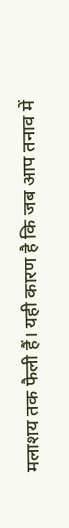मलाशय तक फैली हैं। यही कारण है कि जब आप तनाव में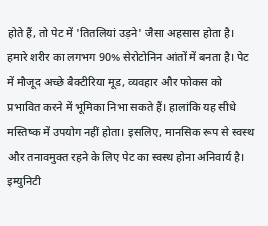होते हैं, तो पेट में 'तितलियां उड़ने' जैसा अहसास होता है। हमारे शरीर का लगभग 90% सेरोटोनिन आंतों में बनता है। पेट में मौजूद अच्छे बैक्टीरिया मूड, व्यवहार और फोकस को प्रभावित करने में भूमिका निभा सकते हैं। हालांकि यह सीधे मस्तिष्क में उपयोग नहीं होता। इसलिए, मानसिक रूप से स्वस्थ और तनावमुक्त रहने के लिए पेट का स्वस्थ होना अनिवार्य है।
इम्युनिटी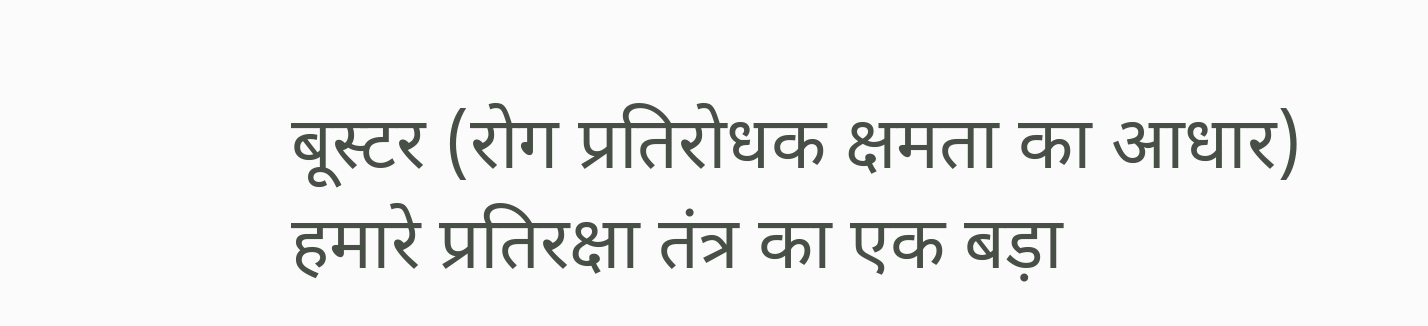बूस्टर (रोग प्रतिरोधक क्षमता का आधार)
हमारे प्रतिरक्षा तंत्र का एक बड़ा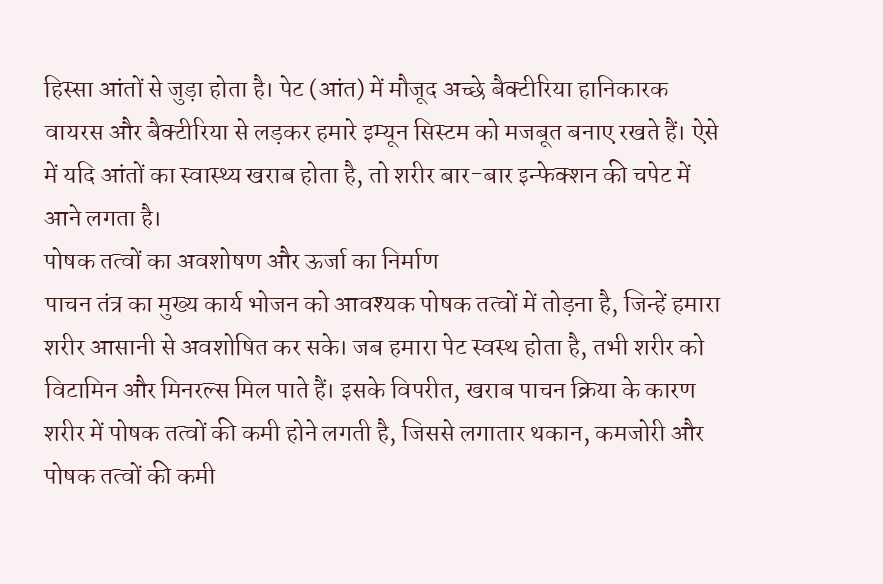हिस्सा आंतों से जुड़ा होता है। पेट (आंत) में मौजूद अच्छे बैक्टीरिया हानिकारक वायरस और बैक्टीरिया से लड़कर हमारे इम्यून सिस्टम को मजबूत बनाए रखते हैं। ऐसे में यदि आंतों का स्वास्थ्य खराब होता है, तो शरीर बार-बार इन्फेक्शन की चपेट में आने लगता है।
पोषक तत्वों का अवशोषण और ऊर्जा का निर्माण
पाचन तंत्र का मुख्य कार्य भोजन को आवश्यक पोषक तत्वों में तोड़ना है, जिन्हें हमारा शरीर आसानी से अवशोषित कर सके। जब हमारा पेट स्वस्थ होता है, तभी शरीर को विटामिन और मिनरल्स मिल पाते हैं। इसके विपरीत, खराब पाचन क्रिया के कारण शरीर में पोषक तत्वों की कमी होने लगती है, जिससे लगातार थकान, कमजोरी और पोषक तत्वों की कमी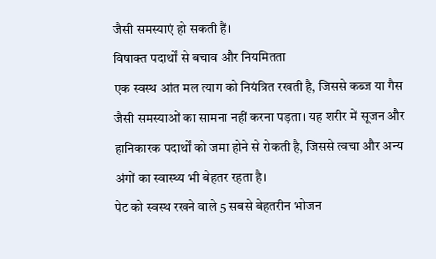जैसी समस्याएं हो सकती हैं।
विषाक्त पदार्थों से बचाव और नियमितता
एक स्वस्थ आंत मल त्याग को नियंत्रित रखती है, जिससे कब्ज या गैस जैसी समस्याओं का सामना नहीं करना पड़ता। यह शरीर में सूजन और हानिकारक पदार्थों को जमा होने से रोकती है, जिससे त्वचा और अन्य अंगों का स्वास्थ्य भी बेहतर रहता है।
पेट को स्वस्थ रखने वाले 5 सबसे बेहतरीन भोजन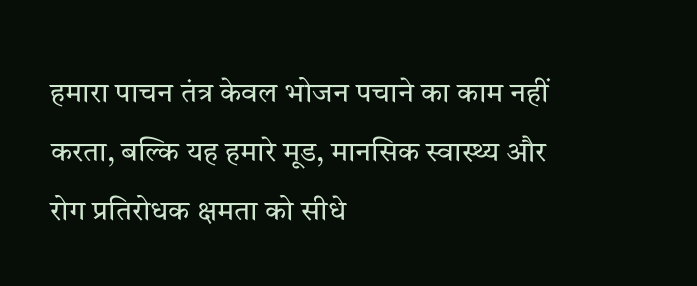हमारा पाचन तंत्र केवल भोजन पचाने का काम नहीं करता, बल्कि यह हमारे मूड, मानसिक स्वास्थ्य और रोग प्रतिरोधक क्षमता को सीधे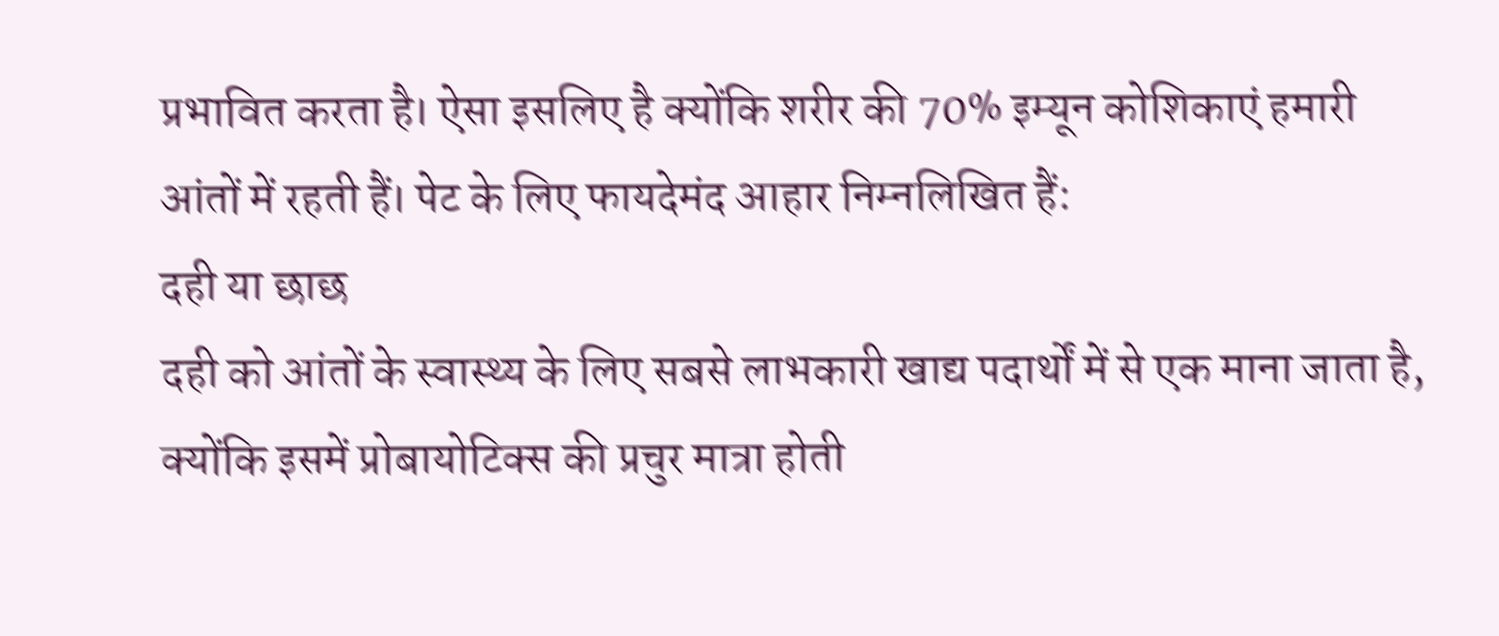प्रभावित करता है। ऐसा इसलिए है क्योंकि शरीर की 70% इम्यून कोशिकाएं हमारी आंतों में रहती हैं। पेट के लिए फायदेमंद आहार निम्नलिखित हैं:
दही या छाछ
दही को आंतों के स्वास्थ्य के लिए सबसे लाभकारी खाद्य पदार्थों में से एक माना जाता है, क्योंकि इसमें प्रोबायोटिक्स की प्रचुर मात्रा होती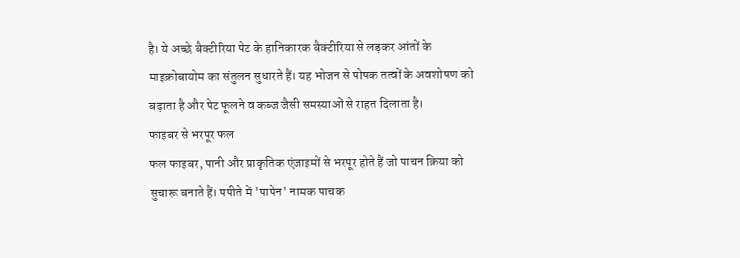है। ये अच्छे बैक्टीरिया पेट के हानिकारक बैक्टीरिया से लड़कर आंतों के माइक्रोबायोम का संतुलन सुधारते हैं। यह भोजन से पोषक तत्वों के अवशोषण को बढ़ाता है और पेट फूलने व कब्ज जैसी समस्याओं से राहत दिलाता है।
फाइबर से भरपूर फल
फल फाइबर, पानी और प्राकृतिक एंजाइमों से भरपूर होते हैं जो पाचन क्रिया को सुचारू बनाते हैं। पपीते में 'पापेन' नामक पाचक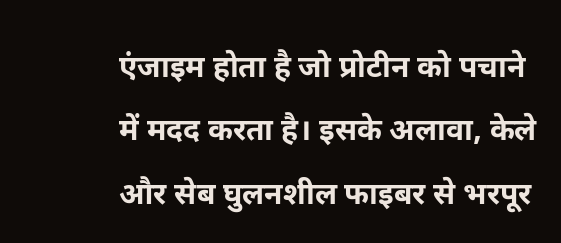एंजाइम होता है जो प्रोटीन को पचाने में मदद करता है। इसके अलावा, केले और सेब घुलनशील फाइबर से भरपूर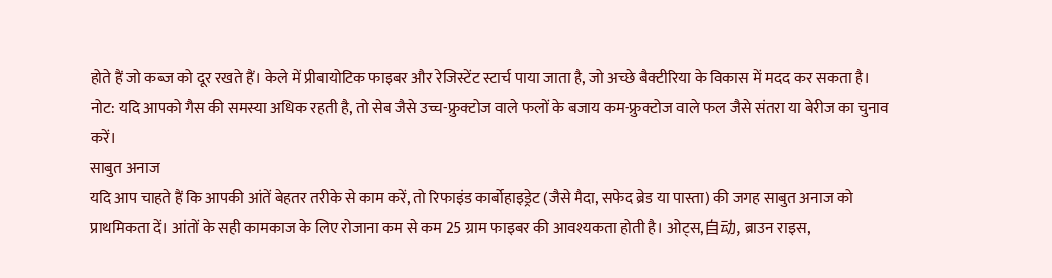होते हैं जो कब्ज को दूर रखते हैं। केले में प्रीबायोटिक फाइबर और रेजिस्टेंट स्टार्च पाया जाता है, जो अच्छे बैक्टीरिया के विकास में मदद कर सकता है।
नोट: यदि आपको गैस की समस्या अधिक रहती है, तो सेब जैसे उच्च-फ्रुक्टोज वाले फलों के बजाय कम-फ्रुक्टोज वाले फल जैसे संतरा या बेरीज का चुनाव करें।
साबुत अनाज
यदि आप चाहते हैं कि आपकी आंतें बेहतर तरीके से काम करें, तो रिफाइंड कार्बोहाइड्रेट (जैसे मैदा, सफेद ब्रेड या पास्ता) की जगह साबुत अनाज को प्राथमिकता दें। आंतों के सही कामकाज के लिए रोजाना कम से कम 25 ग्राम फाइबर की आवश्यकता होती है। ओट्स,自动, ब्राउन राइस,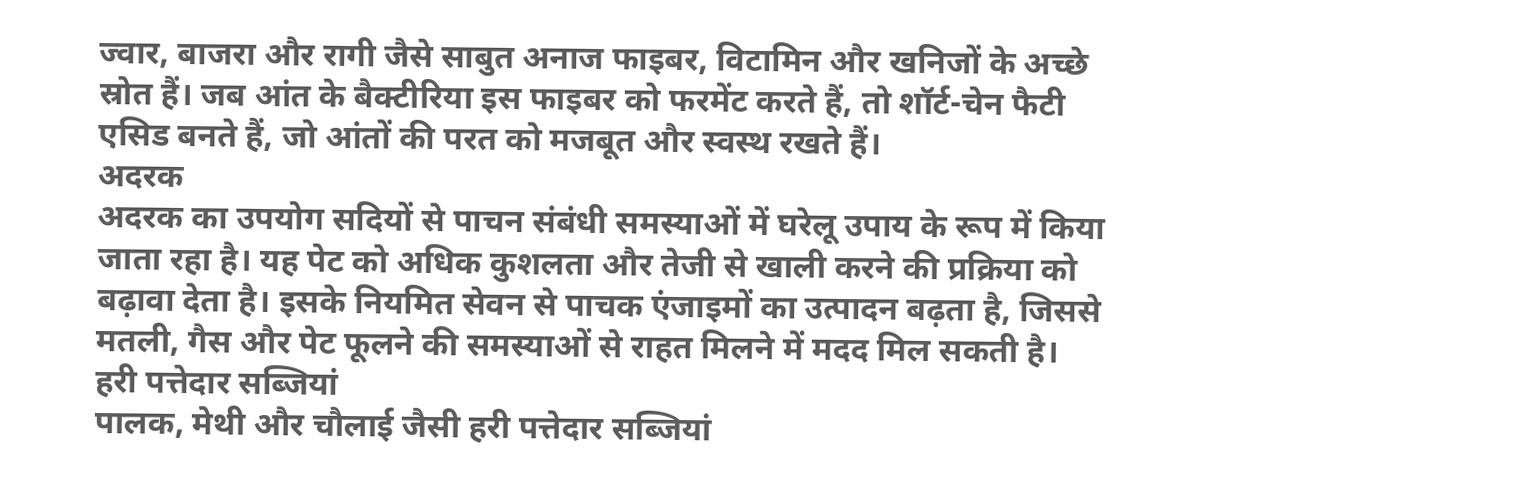ज्वार, बाजरा और रागी जैसे साबुत अनाज फाइबर, विटामिन और खनिजों के अच्छे स्रोत हैं। जब आंत के बैक्टीरिया इस फाइबर को फरमेंट करते हैं, तो शॉर्ट-चेन फैटी एसिड बनते हैं, जो आंतों की परत को मजबूत और स्वस्थ रखते हैं।
अदरक
अदरक का उपयोग सदियों से पाचन संबंधी समस्याओं में घरेलू उपाय के रूप में किया जाता रहा है। यह पेट को अधिक कुशलता और तेजी से खाली करने की प्रक्रिया को बढ़ावा देता है। इसके नियमित सेवन से पाचक एंजाइमों का उत्पादन बढ़ता है, जिससे मतली, गैस और पेट फूलने की समस्याओं से राहत मिलने में मदद मिल सकती है।
हरी पत्तेदार सब्जियां
पालक, मेथी और चौलाई जैसी हरी पत्तेदार सब्जियां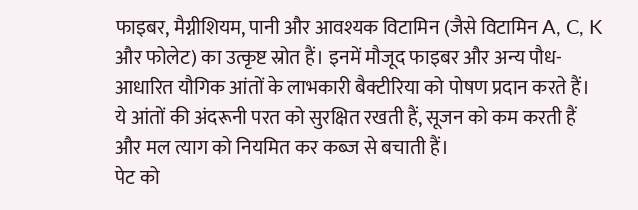फाइबर, मैग्नीशियम, पानी और आवश्यक विटामिन (जैसे विटामिन A, C, K और फोलेट) का उत्कृष्ट स्रोत हैं। इनमें मौजूद फाइबर और अन्य पौध-आधारित यौगिक आंतों के लाभकारी बैक्टीरिया को पोषण प्रदान करते हैं। ये आंतों की अंदरूनी परत को सुरक्षित रखती हैं, सूजन को कम करती हैं और मल त्याग को नियमित कर कब्ज से बचाती हैं।
पेट को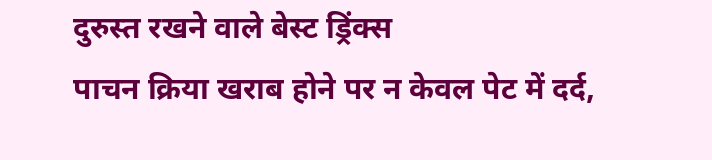दुरुस्त रखने वाले बेस्ट ड्रिंक्स
पाचन क्रिया खराब होने पर न केवल पेट में दर्द,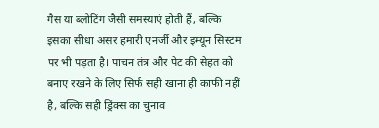गैस या ब्लोटिंग जैसी समस्याएं होती हैं, बल्कि इसका सीधा असर हमारी एनर्जी और इम्यून सिस्टम पर भी पड़ता है। पाचन तंत्र और पेट की सेहत को बनाए रखने के लिए सिर्फ सही खाना ही काफी नहीं है, बल्कि सही ड्रिंक्स का चुनाव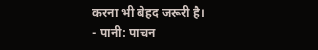करना भी बेहद जरूरी है।
- पानी: पाचन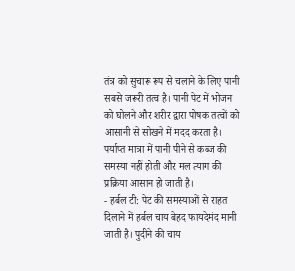तंत्र को सुचारू रूप से चलाने के लिए पानी सबसे जरूरी तत्व है। पानी पेट में भोजन को घोलने और शरीर द्वारा पोषक तत्वों को आसानी से सोखने में मदद करता है। पर्याप्त मात्रा में पानी पीने से कब्ज की समस्या नहीं होती और मल त्याग की प्रक्रिया आसान हो जाती है।
- हर्बल टी: पेट की समस्याओं से राहत दिलाने में हर्बल चाय बेहद फायदेमंद मानी जाती है। पुदीने की चाय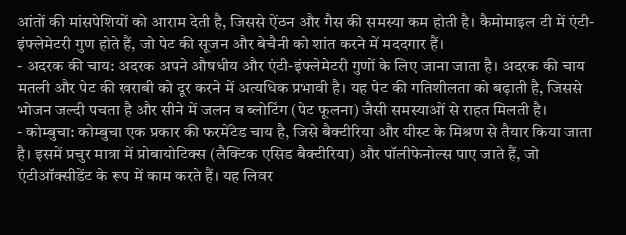आंतों की मांसपेशियों को आराम देती है, जिससे ऐंठन और गैस की समस्या कम होती है। कैमोमाइल टी में एंटी-इंफ्लेमेटरी गुण होते हैं, जो पेट की सूजन और बेचैनी को शांत करने में मददगार हैं।
- अदरक की चाय: अदरक अपने औषधीय और एंटी-इंफ्लेमेटरी गुणों के लिए जाना जाता है। अदरक की चाय मतली और पेट की खराबी को दूर करने में अत्यधिक प्रभावी है। यह पेट की गतिशीलता को बढ़ाती है, जिससे भोजन जल्दी पचता है और सीने में जलन व ब्लोटिंग (पेट फूलना) जैसी समस्याओं से राहत मिलती है।
- कोम्बुचा: कोम्बुचा एक प्रकार की फरमेंटेड चाय है, जिसे बैक्टीरिया और यीस्ट के मिश्रण से तैयार किया जाता है। इसमें प्रचुर मात्रा में प्रोबायोटिक्स (लैक्टिक एसिड बैक्टीरिया) और पॉलीफेनोल्स पाए जाते हैं, जो एंटीऑक्सीडेंट के रूप में काम करते हैं। यह लिवर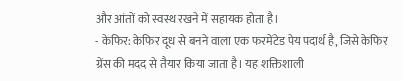और आंतों को स्वस्थ रखने में सहायक होता है।
- केफिर: केफिर दूध से बनने वाला एक फरमेंटेड पेय पदार्थ है, जिसे केफिर ग्रेंस की मदद से तैयार किया जाता है। यह शक्तिशाली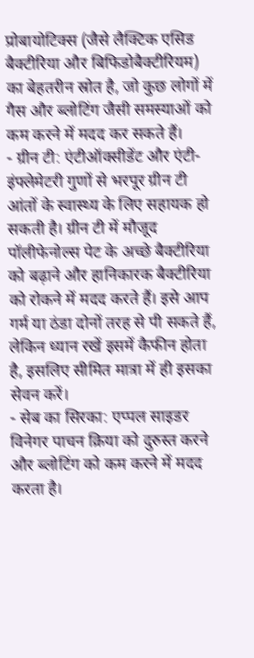प्रोबायोटिक्स (जैसे लैक्टिक एसिड बैक्टीरिया और बिफिडोबैक्टीरियम) का बेहतरीन स्रोत है, जो कुछ लोगों में गैस और ब्लोटिंग जैसी समस्याओं को कम करने में मदद कर सकते हैं।
- ग्रीन टी: एंटीऑक्सीडेंट और एंटी-इंफ्लेमेटरी गुणों से भरपूर ग्रीन टी आंतों के स्वास्थ्य के लिए सहायक हो सकती है। ग्रीन टी में मौजूद पॉलीफेनोल्स पेट के अच्छे बैक्टीरिया को बढ़ाने और हानिकारक बैक्टीरिया को रोकने में मदद करते हैं। इसे आप गर्म या ठंडा दोनों तरह से पी सकते हैं, लेकिन ध्यान रखें इसमें कैफीन होता है, इसलिए सीमित मात्रा में ही इसका सेवन करें।
- सेब का सिरका: एप्पल साइडर विनेगर पाचन क्रिया को दुरुस्त करने और ब्लोटिंग को कम करने में मदद करता है।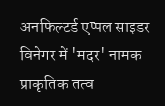अनफिल्टर्ड एप्पल साइडर विनेगर में 'मदर' नामक प्राकृतिक तत्व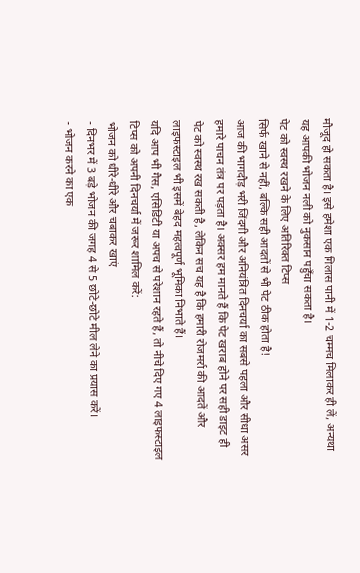मौजूद हो सकता है। इसे हमेशा एक गिलास पानी में 1-2 चम्मच मिलाकर ही लें, अन्यथा यह आपकी भोजन नली को नुकसान पहुँचा सकता है।
पेट को स्वस्थ रखने के लिए अतिरिक्त टिप्स
सिर्फ खाने से नहीं, बल्कि सही आदतों से भी पेट ठीक होता है!
आज की भागदौड़ भरी जिंदगी और अनियंत्रित दिनचर्या का सबसे पहला और सीधा असर हमारे पाचन तंत्र पर पड़ता है। अक्सर हम मानते हैं कि पेट खराब होने पर सही डाइट ही पेट को स्वस्थ रख सकती है, लेकिन सच यह है कि हमारी रोजमर्रा की आदतें और लाइफस्टाइल भी इसमें बेहद महत्वपूर्ण भूमिका निभाते हैं।
यदि आप भी गैस, एसिडिटी या अपच से परेशान रहते हैं, तो नीचे दिए गए 4 लाइफस्टाइल टिप्स को अपनी दिनचर्या में जरूर शामिल करें:
भोजन को धीरे-धीरे और चबाकर खाएं
- दिनभर में 3 बड़े भोजन की जगह 4 से 5 छोटे-छोटे मील लेने का प्रयास करें।
- भोजन करने का एक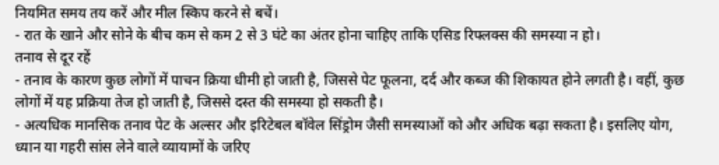नियमित समय तय करें और मील स्किप करने से बचें।
- रात के खाने और सोने के बीच कम से कम 2 से 3 घंटे का अंतर होना चाहिए ताकि एसिड रिफ्लक्स की समस्या न हो।
तनाव से दूर रहें
- तनाव के कारण कुछ लोगों में पाचन क्रिया धीमी हो जाती है, जिससे पेट फूलना, दर्द और कब्ज की शिकायत होने लगती है। वहीं, कुछ लोगों में यह प्रक्रिया तेज हो जाती है, जिससे दस्त की समस्या हो सकती है।
- अत्यधिक मानसिक तनाव पेट के अल्सर और इरिटेबल बॉवेल सिंड्रोम जैसी समस्याओं को और अधिक बढ़ा सकता है। इसलिए योग, ध्यान या गहरी सांस लेने वाले व्यायामों के जरिए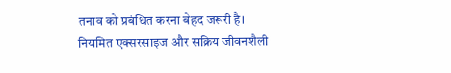तनाव को प्रबंधित करना बेहद जरूरी है।
नियमित एक्सरसाइज और सक्रिय जीवनशैली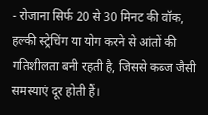- रोजाना सिर्फ 20 से 30 मिनट की वॉक, हल्की स्ट्रेचिंग या योग करने से आंतों की गतिशीलता बनी रहती है, जिससे कब्ज जैसी समस्याएं दूर होती हैं।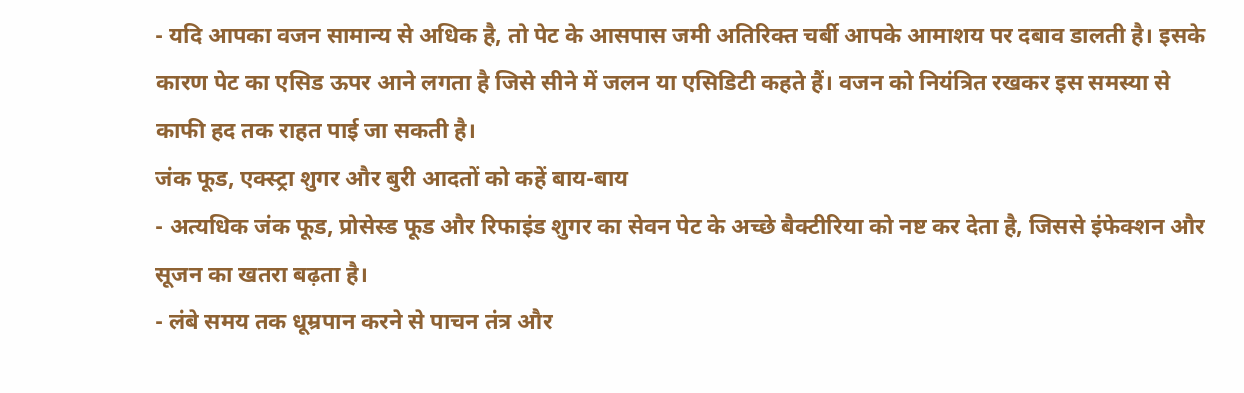- यदि आपका वजन सामान्य से अधिक है, तो पेट के आसपास जमी अतिरिक्त चर्बी आपके आमाशय पर दबाव डालती है। इसके कारण पेट का एसिड ऊपर आने लगता है जिसे सीने में जलन या एसिडिटी कहते हैं। वजन को नियंत्रित रखकर इस समस्या से काफी हद तक राहत पाई जा सकती है।
जंक फूड, एक्स्ट्रा शुगर और बुरी आदतों को कहें बाय-बाय
- अत्यधिक जंक फूड, प्रोसेस्ड फूड और रिफाइंड शुगर का सेवन पेट के अच्छे बैक्टीरिया को नष्ट कर देता है, जिससे इंफेक्शन और सूजन का खतरा बढ़ता है।
- लंबे समय तक धूम्रपान करने से पाचन तंत्र और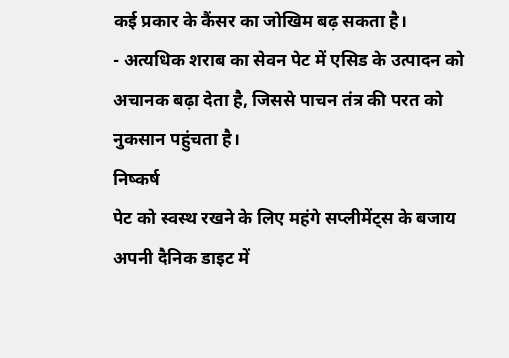कई प्रकार के कैंसर का जोखिम बढ़ सकता है।
- अत्यधिक शराब का सेवन पेट में एसिड के उत्पादन को अचानक बढ़ा देता है, जिससे पाचन तंत्र की परत को नुकसान पहुंचता है।
निष्कर्ष
पेट को स्वस्थ रखने के लिए महंगे सप्लीमेंट्स के बजाय अपनी दैनिक डाइट में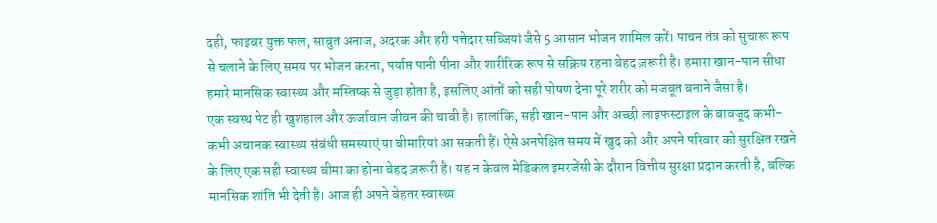दही, फाइबर युक्त फल, साबुत अनाज, अदरक और हरी पत्तेदार सब्जियां जैसे 5 आसान भोजन शामिल करें। पाचन तंत्र को सुचारू रूप से चलाने के लिए समय पर भोजन करना, पर्याप्त पानी पीना और शारीरिक रूप से सक्रिय रहना बेहद ज़रूरी है। हमारा खान-पान सीधा हमारे मानसिक स्वास्थ्य और मस्तिष्क से जुड़ा होता है, इसलिए आंतों को सही पोषण देना पूरे शरीर को मजबूत बनाने जैसा है।
एक स्वस्थ पेट ही खुशहाल और ऊर्जावान जीवन की चाबी है। हालांकि, सही खान-पान और अच्छी लाइफस्टाइल के बावजूद कभी-कभी अचानक स्वास्थ्य संबंधी समस्याएं या बीमारियां आ सकती हैं। ऐसे अनपेक्षित समय में खुद को और अपने परिवार को सुरक्षित रखने के लिए एक सही स्वास्थ्य बीमा का होना बेहद ज़रूरी है। यह न केवल मेडिकल इमरजेंसी के दौरान वित्तीय सुरक्षा प्रदान करती है, बल्कि मानसिक शांति भी देती है। आज ही अपने बेहतर स्वास्थ्य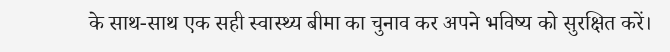के साथ-साथ एक सही स्वास्थ्य बीमा का चुनाव कर अपने भविष्य को सुरक्षित करें।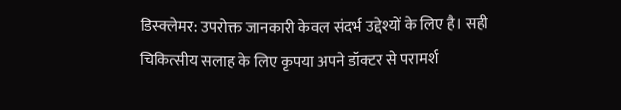डिस्क्लेमर: उपरोक्त जानकारी केवल संदर्भ उद्देश्यों के लिए है। सही चिकित्सीय सलाह के लिए कृपया अपने डॉक्टर से परामर्श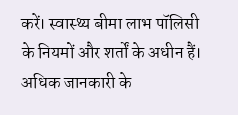करें। स्वास्थ्य बीमा लाभ पॉलिसी के नियमों और शर्तों के अधीन हैं। अधिक जानकारी के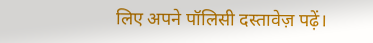लिए अपने पॉलिसी दस्तावेज़ पढ़ें।